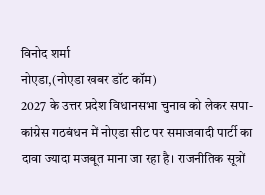विनोद शर्मा
नोएडा,(नोएडा खबर डॉट कॉम)
2027 के उत्तर प्रदेश विधानसभा चुनाव को लेकर सपा-कांग्रेस गठबंधन में नोएडा सीट पर समाजवादी पार्टी का दावा ज्यादा मजबूत माना जा रहा है। राजनीतिक सूत्रों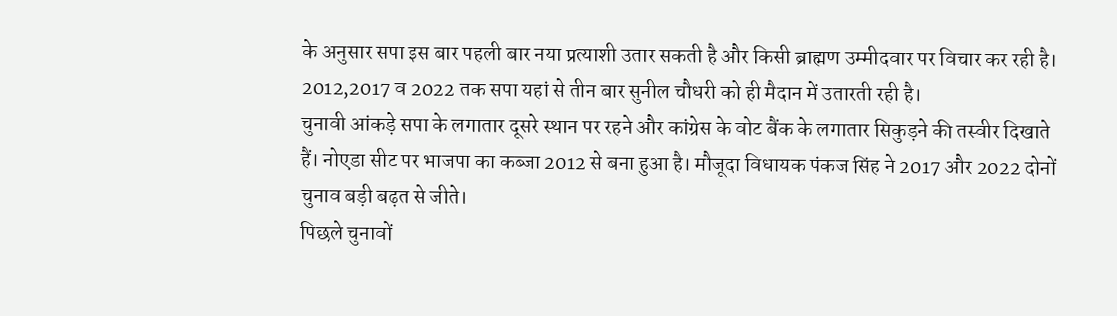के अनुसार सपा इस बार पहली बार नया प्रत्याशी उतार सकती है और किसी ब्राह्मण उम्मीदवार पर विचार कर रही है। 2012,2017 व 2022 तक सपा यहां से तीन बार सुनील चौधरी को ही मैदान में उतारती रही है।
चुनावी आंकड़े सपा के लगातार दूसरे स्थान पर रहने और कांग्रेस के वोट बैंक के लगातार सिकुड़ने की तस्वीर दिखाते हैं। नोएडा सीट पर भाजपा का कब्जा 2012 से बना हुआ है। मौजूदा विधायक पंकज सिंह ने 2017 और 2022 दोनों चुनाव बड़ी बढ़त से जीते।
पिछले चुनावों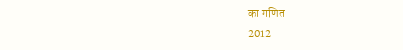का गणित
2012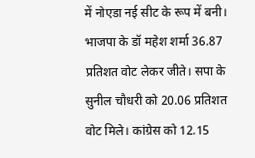में नोएडा नई सीट के रूप में बनी। भाजपा के डॉ महेश शर्मा 36.87 प्रतिशत वोट लेकर जीते। सपा के सुनील चौधरी को 20.06 प्रतिशत वोट मिले। कांग्रेस को 12.15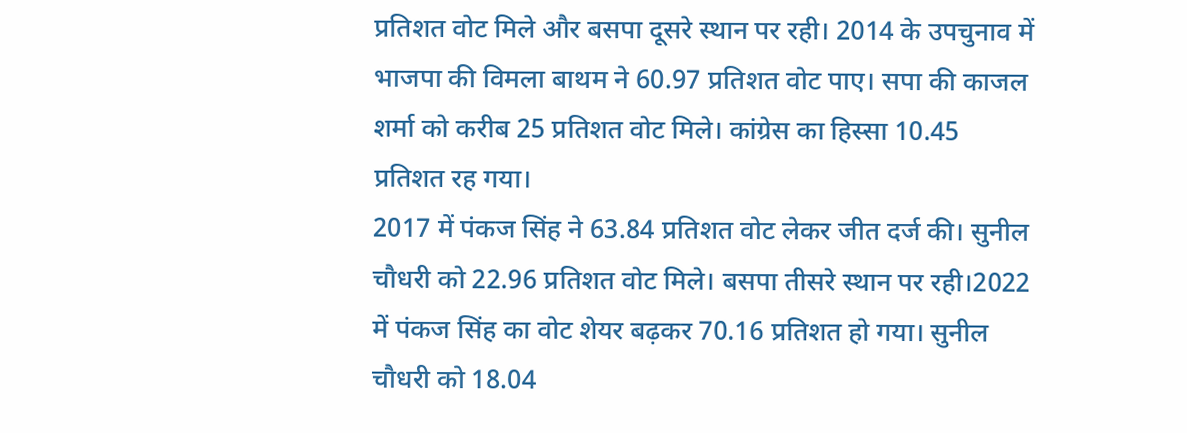प्रतिशत वोट मिले और बसपा दूसरे स्थान पर रही। 2014 के उपचुनाव में भाजपा की विमला बाथम ने 60.97 प्रतिशत वोट पाए। सपा की काजल शर्मा को करीब 25 प्रतिशत वोट मिले। कांग्रेस का हिस्सा 10.45 प्रतिशत रह गया।
2017 में पंकज सिंह ने 63.84 प्रतिशत वोट लेकर जीत दर्ज की। सुनील चौधरी को 22.96 प्रतिशत वोट मिले। बसपा तीसरे स्थान पर रही।2022 में पंकज सिंह का वोट शेयर बढ़कर 70.16 प्रतिशत हो गया। सुनील चौधरी को 18.04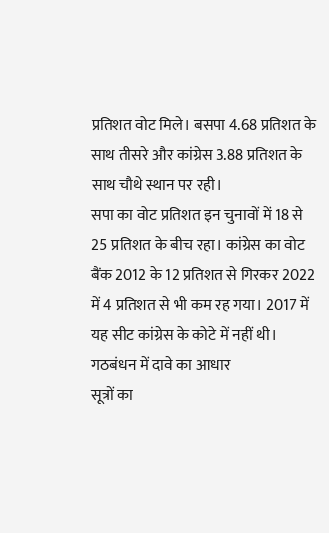प्रतिशत वोट मिले। बसपा 4.68 प्रतिशत के साथ तीसरे और कांग्रेस 3.88 प्रतिशत के साथ चौथे स्थान पर रही।
सपा का वोट प्रतिशत इन चुनावों में 18 से 25 प्रतिशत के बीच रहा। कांग्रेस का वोट बैंक 2012 के 12 प्रतिशत से गिरकर 2022 में 4 प्रतिशत से भी कम रह गया। 2017 में यह सीट कांग्रेस के कोटे में नहीं थी।
गठबंधन में दावे का आधार
सूत्रों का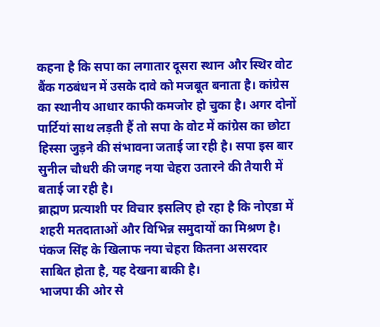कहना है कि सपा का लगातार दूसरा स्थान और स्थिर वोट बैंक गठबंधन में उसके दावे को मजबूत बनाता है। कांग्रेस का स्थानीय आधार काफी कमजोर हो चुका है। अगर दोनों पार्टियां साथ लड़ती हैं तो सपा के वोट में कांग्रेस का छोटा हिस्सा जुड़ने की संभावना जताई जा रही है। सपा इस बार सुनील चौधरी की जगह नया चेहरा उतारने की तैयारी में बताई जा रही है।
ब्राह्मण प्रत्याशी पर विचार इसलिए हो रहा है कि नोएडा में शहरी मतदाताओं और विभिन्न समुदायों का मिश्रण है। पंकज सिंह के खिलाफ नया चेहरा कितना असरदार साबित होता है, यह देखना बाकी है।
भाजपा की ओर से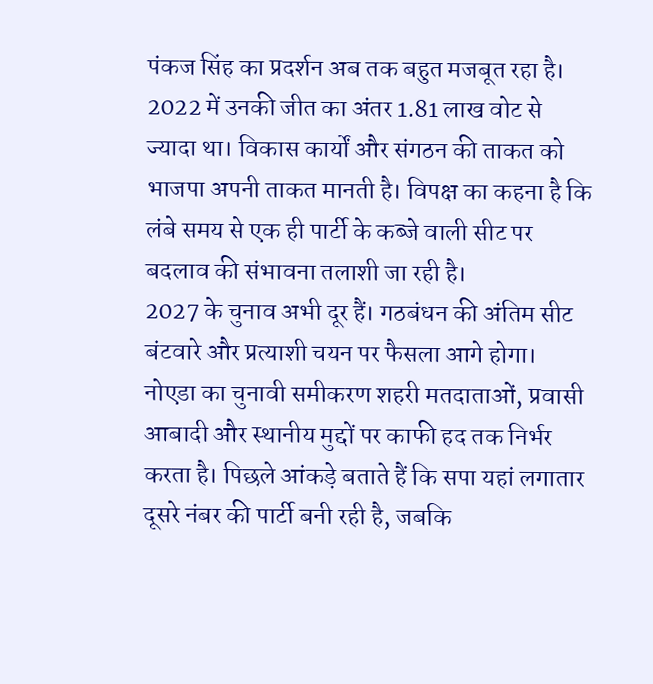पंकज सिंह का प्रदर्शन अब तक बहुत मजबूत रहा है। 2022 में उनकी जीत का अंतर 1.81 लाख वोट से ज्यादा था। विकास कार्यों और संगठन की ताकत को भाजपा अपनी ताकत मानती है। विपक्ष का कहना है कि लंबे समय से एक ही पार्टी के कब्जे वाली सीट पर बदलाव की संभावना तलाशी जा रही है।
2027 के चुनाव अभी दूर हैं। गठबंधन की अंतिम सीट बंटवारे और प्रत्याशी चयन पर फैसला आगे होगा। नोएडा का चुनावी समीकरण शहरी मतदाताओं, प्रवासी आबादी और स्थानीय मुद्दों पर काफी हद तक निर्भर करता है। पिछले आंकड़े बताते हैं कि सपा यहां लगातार दूसरे नंबर की पार्टी बनी रही है, जबकि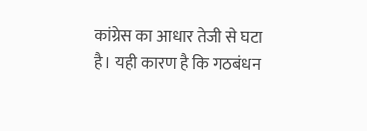कांग्रेस का आधार तेजी से घटा है। यही कारण है कि गठबंधन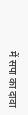में सपा का दावा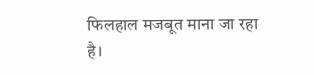फिलहाल मजबूत माना जा रहा है।